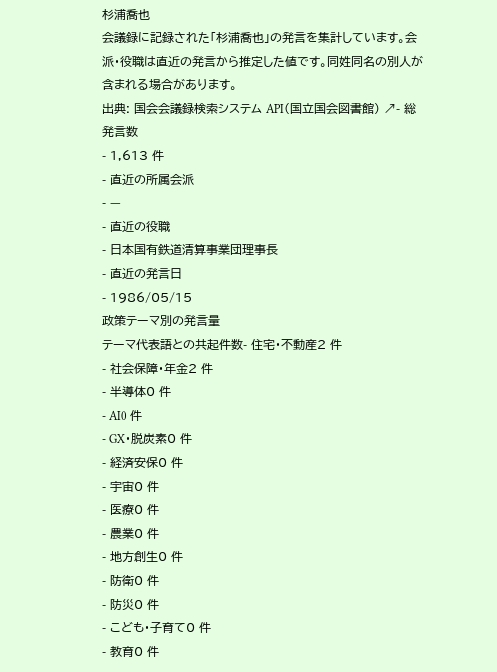杉浦喬也
会議録に記録された「杉浦喬也」の発言を集計しています。会派・役職は直近の発言から推定した値です。同姓同名の別人が含まれる場合があります。
出典: 国会会議録検索システム API(国立国会図書館) ↗- 総発言数
- 1,613 件
- 直近の所属会派
- —
- 直近の役職
- 日本国有鉄道清算事業団理事長
- 直近の発言日
- 1986/05/15
政策テーマ別の発言量
テーマ代表語との共起件数- 住宅・不動産2 件
- 社会保障・年金2 件
- 半導体0 件
- AI0 件
- GX・脱炭素0 件
- 経済安保0 件
- 宇宙0 件
- 医療0 件
- 農業0 件
- 地方創生0 件
- 防衛0 件
- 防災0 件
- こども・子育て0 件
- 教育0 件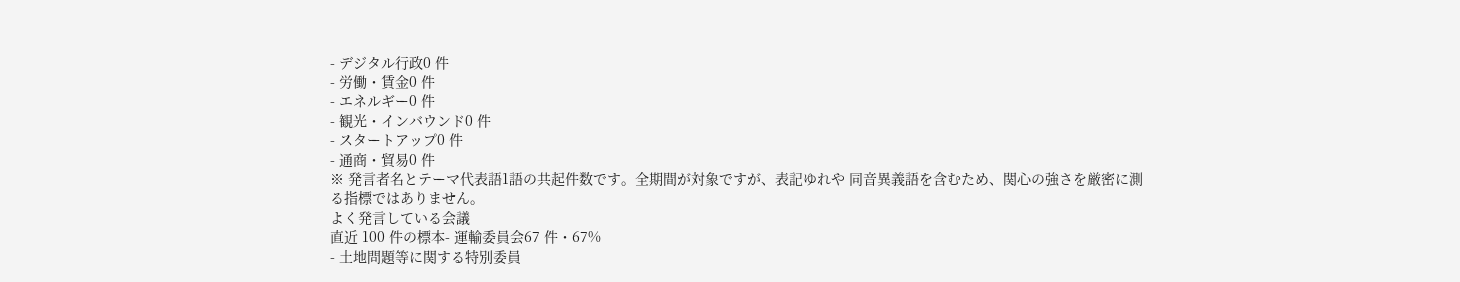- デジタル行政0 件
- 労働・賃金0 件
- エネルギー0 件
- 観光・インバウンド0 件
- スタートアップ0 件
- 通商・貿易0 件
※ 発言者名とテーマ代表語1語の共起件数です。全期間が対象ですが、表記ゆれや 同音異義語を含むため、関心の強さを厳密に測る指標ではありません。
よく発言している会議
直近 100 件の標本- 運輸委員会67 件・67%
- 土地問題等に関する特別委員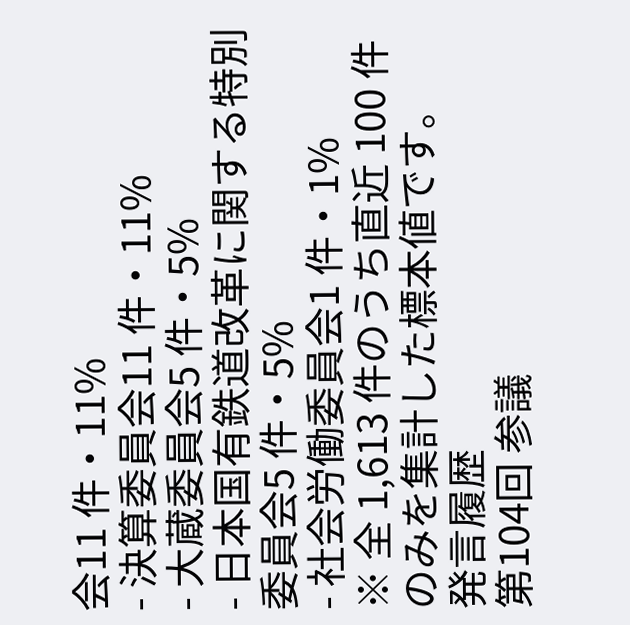会11 件・11%
- 決算委員会11 件・11%
- 大蔵委員会5 件・5%
- 日本国有鉄道改革に関する特別委員会5 件・5%
- 社会労働委員会1 件・1%
※ 全 1,613 件のうち直近 100 件のみを集計した標本値です。
発言履歴
第104回 参議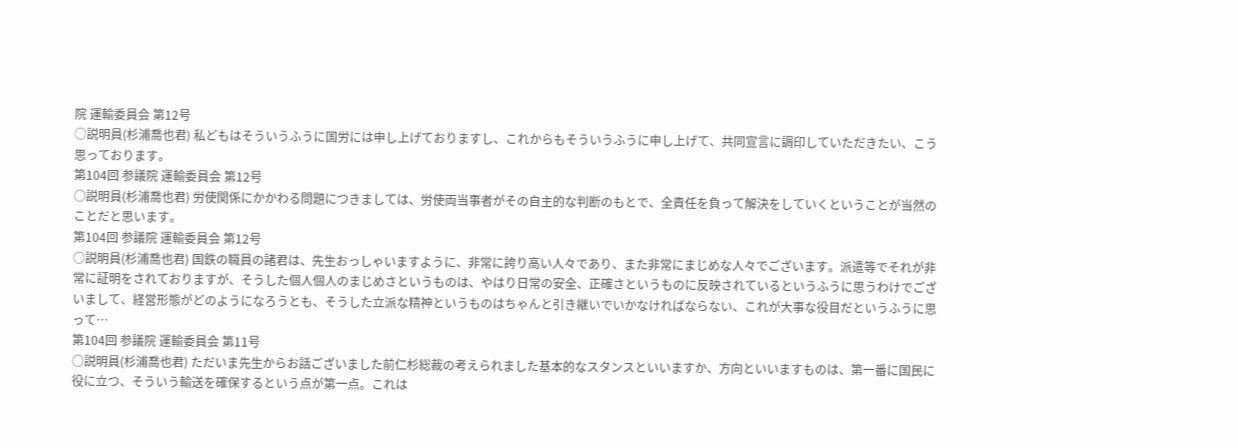院 運輸委員会 第12号
○説明員(杉浦喬也君) 私どもはそういうふうに国労には申し上げておりますし、これからもそういうふうに申し上げて、共同宣言に調印していただきたい、こう思っております。
第104回 参議院 運輸委員会 第12号
○説明員(杉浦喬也君) 労使関係にかかわる問題につきましては、労使両当事者がその自主的な判断のもとで、全責任を負って解決をしていくということが当然のことだと思います。
第104回 参議院 運輸委員会 第12号
○説明員(杉浦喬也君) 国鉄の職員の諸君は、先生おっしゃいますように、非常に誇り高い人々であり、また非常にまじめな人々でございます。派遣等でそれが非常に証明をされておりますが、そうした個人個人のまじめさというものは、やはり日常の安全、正確さというものに反映されているというふうに思うわけでございまして、経営形態がどのようになろうとも、そうした立派な精神というものはちゃんと引き継いでいかなければならない、これが大事な役目だというふうに思って…
第104回 参議院 運輸委員会 第11号
○説明員(杉浦喬也君) ただいま先生からお話ございました前仁杉総裁の考えられました基本的なスタンスといいますか、方向といいますものは、第一番に国民に役に立つ、そういう輸送を確保するという点が第一点。これは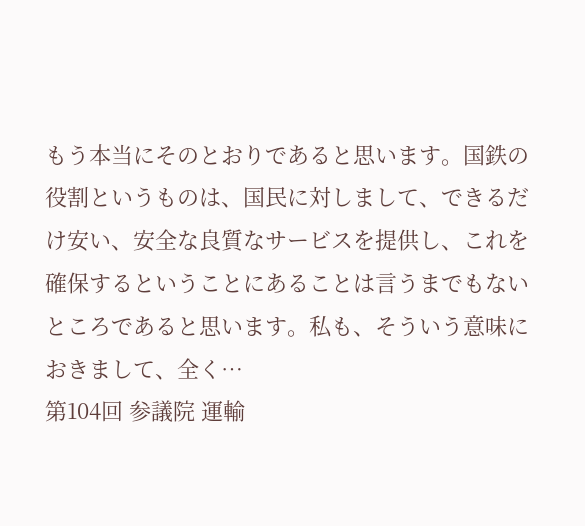もう本当にそのとおりであると思います。国鉄の役割というものは、国民に対しまして、できるだけ安い、安全な良質なサービスを提供し、これを確保するということにあることは言うまでもないところであると思います。私も、そういう意味におきまして、全く…
第104回 参議院 運輸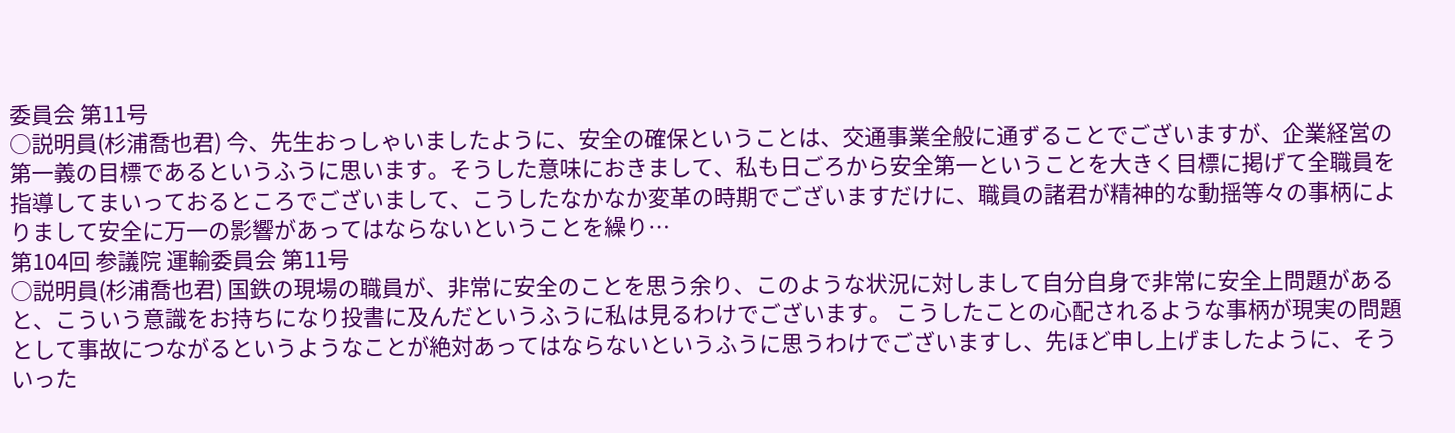委員会 第11号
○説明員(杉浦喬也君) 今、先生おっしゃいましたように、安全の確保ということは、交通事業全般に通ずることでございますが、企業経営の第一義の目標であるというふうに思います。そうした意味におきまして、私も日ごろから安全第一ということを大きく目標に掲げて全職員を指導してまいっておるところでございまして、こうしたなかなか変革の時期でございますだけに、職員の諸君が精神的な動揺等々の事柄によりまして安全に万一の影響があってはならないということを繰り…
第104回 参議院 運輸委員会 第11号
○説明員(杉浦喬也君) 国鉄の現場の職員が、非常に安全のことを思う余り、このような状況に対しまして自分自身で非常に安全上問題があると、こういう意識をお持ちになり投書に及んだというふうに私は見るわけでございます。 こうしたことの心配されるような事柄が現実の問題として事故につながるというようなことが絶対あってはならないというふうに思うわけでございますし、先ほど申し上げましたように、そういった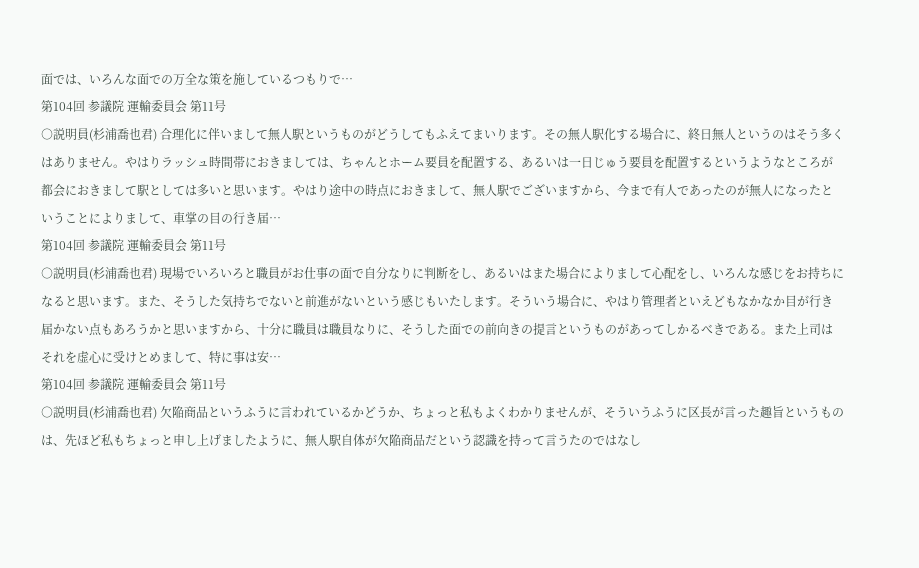面では、いろんな面での万全な策を施しているつもりで…
第104回 参議院 運輸委員会 第11号
○説明員(杉浦喬也君) 合理化に伴いまして無人駅というものがどうしてもふえてまいります。その無人駅化する場合に、終日無人というのはそう多くはありません。やはりラッシュ時間帯におきましては、ちゃんとホーム要員を配置する、あるいは一日じゅう要員を配置するというようなところが都会におきまして駅としては多いと思います。やはり途中の時点におきまして、無人駅でございますから、今まで有人であったのが無人になったということによりまして、車掌の目の行き届…
第104回 参議院 運輸委員会 第11号
○説明員(杉浦喬也君) 現場でいろいろと職員がお仕事の面で自分なりに判断をし、あるいはまた場合によりまして心配をし、いろんな感じをお持ちになると思います。また、そうした気持ちでないと前進がないという感じもいたします。そういう場合に、やはり管理者といえどもなかなか目が行き届かない点もあろうかと思いますから、十分に職員は職員なりに、そうした面での前向きの提言というものがあってしかるべきである。また上司はそれを虚心に受けとめまして、特に事は安…
第104回 参議院 運輸委員会 第11号
○説明員(杉浦喬也君) 欠陥商品というふうに言われているかどうか、ちょっと私もよくわかりませんが、そういうふうに区長が言った趣旨というものは、先ほど私もちょっと申し上げましたように、無人駅自体が欠陥商品だという認識を持って言うたのではなし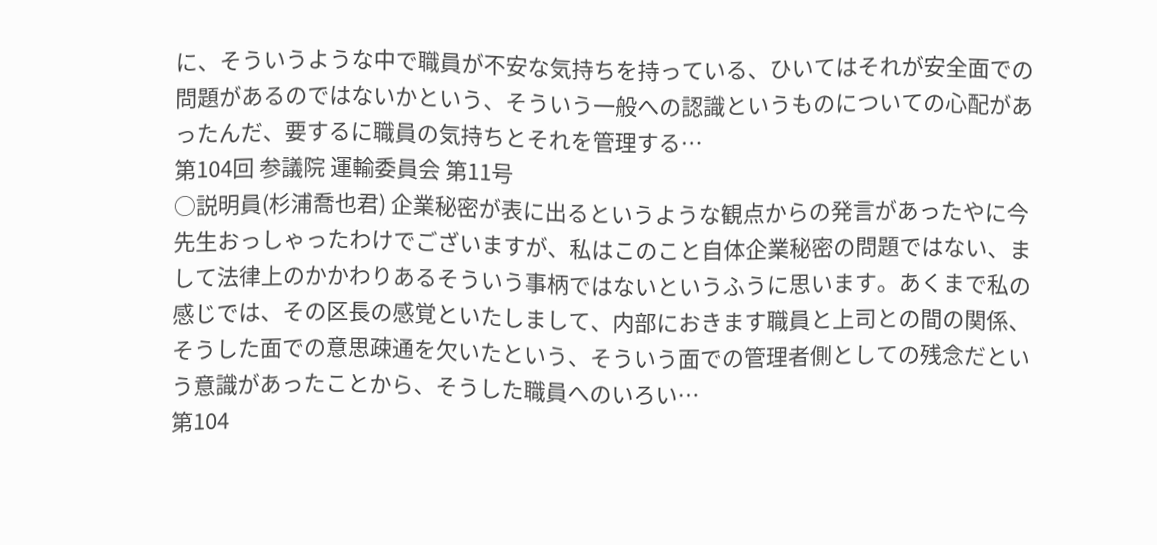に、そういうような中で職員が不安な気持ちを持っている、ひいてはそれが安全面での問題があるのではないかという、そういう一般への認識というものについての心配があったんだ、要するに職員の気持ちとそれを管理する…
第104回 参議院 運輸委員会 第11号
○説明員(杉浦喬也君) 企業秘密が表に出るというような観点からの発言があったやに今先生おっしゃったわけでございますが、私はこのこと自体企業秘密の問題ではない、まして法律上のかかわりあるそういう事柄ではないというふうに思います。あくまで私の感じでは、その区長の感覚といたしまして、内部におきます職員と上司との間の関係、そうした面での意思疎通を欠いたという、そういう面での管理者側としての残念だという意識があったことから、そうした職員へのいろい…
第104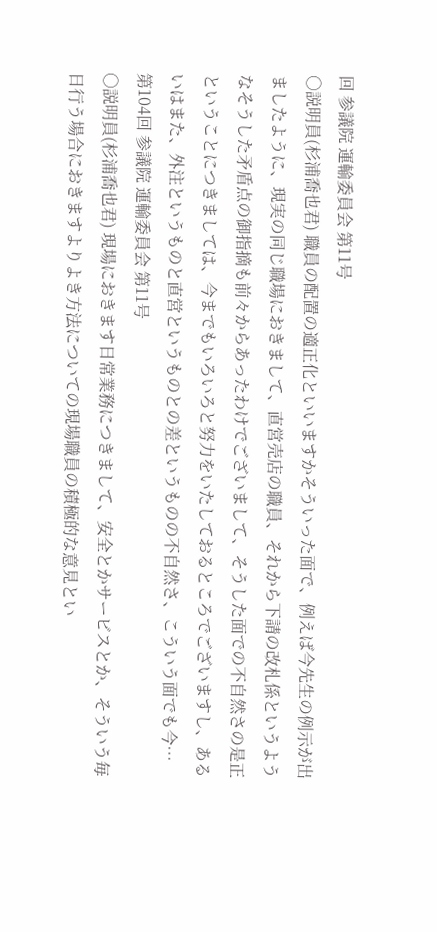回 参議院 運輸委員会 第11号
○説明員(杉浦喬也君) 職員の配置の適正化といいますかそういった面で、例えば今先生の例示が出ましたように、現実の同じ職場におきまして、直営売店の職員、それから下請の改札係というようなそうした矛盾点の御指摘も前々からあったわけでございまして、そうした面での不自然さの是正ということにつきましては、今までもいろいろと努力をいたしておるところでございますし、あるいはまた、外注というものと直営というものとの差というものの不自然さ、こういう面でも今…
第104回 参議院 運輸委員会 第11号
○説明員(杉浦喬也君) 現場におきます日常業務につきまして、安全とかサービスとか、そういう毎日行う場合におきますよりよき方法についての現場職員の積極的な意見とい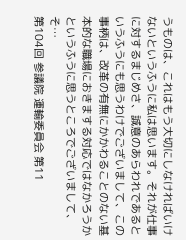うものは、これはもう大切にしなければいけないというふうに私は思います。それが仕事に対するまじめさ、誠意のあらわれであるというふうにも思うわけでございまして、この事柄は、改革の有無にかかわることのない基本的な職場におきまする対応ではなかろうかというふうに思うところでございまして、そ…
第104回 参議院 運輸委員会 第11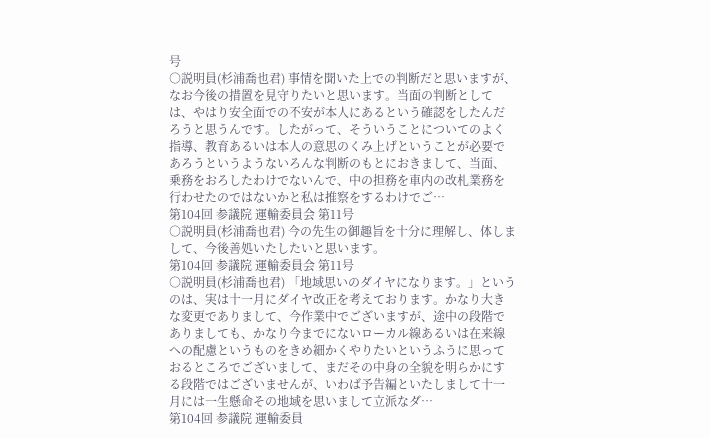号
○説明員(杉浦喬也君) 事情を聞いた上での判断だと思いますが、なお今後の措置を見守りたいと思います。当面の判断としては、やはり安全面での不安が本人にあるという確認をしたんだろうと思うんです。したがって、そういうことについてのよく指導、教育あるいは本人の意思のくみ上げということが必要であろうというようないろんな判断のもとにおきまして、当面、乗務をおろしたわけでないんで、中の担務を車内の改札業務を行わせたのではないかと私は推察をするわけでご…
第104回 参議院 運輸委員会 第11号
○説明員(杉浦喬也君) 今の先生の御趣旨を十分に理解し、体しまして、今後善処いたしたいと思います。
第104回 参議院 運輸委員会 第11号
○説明員(杉浦喬也君) 「地域思いのダイヤになります。」というのは、実は十一月にダイヤ改正を考えております。かなり大きな変更でありまして、今作業中でございますが、途中の段階でありましても、かなり今までにないローカル線あるいは在来線への配慮というものをきめ細かくやりたいというふうに思っておるところでございまして、まだその中身の全貌を明らかにする段階ではございませんが、いわば予告編といたしまして十一月には一生懸命その地域を思いまして立派なダ…
第104回 参議院 運輸委員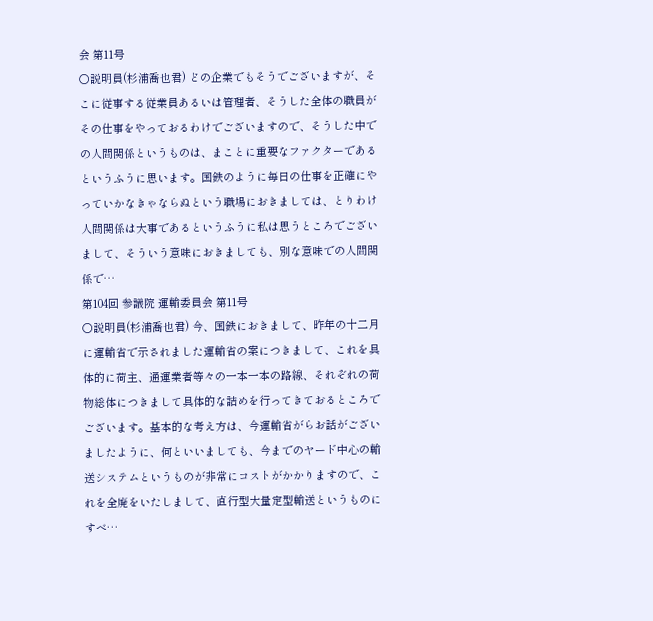会 第11号
○説明員(杉浦喬也君) どの企業でもそうでございますが、そこに従事する従業員あるいは管理者、そうした全体の職員がその仕事をやっておるわけでございますので、そうした中での人間関係というものは、まことに重要なファクターであるというふうに思います。国鉄のように毎日の仕事を正確にやっていかなきゃならぬという職場におきましては、とりわけ人間関係は大事であるというふうに私は思うところでございまして、そういう意味におきましても、別な意味での人間関係で…
第104回 参議院 運輸委員会 第11号
○説明員(杉浦喬也君) 今、国鉄におきまして、昨年の十二月に運輸省で示されました運輸省の案につきまして、これを具体的に荷主、通運業者等々の一本一本の路線、それぞれの荷物総体につきまして具体的な詰めを行ってきておるところでございます。基本的な考え方は、今運輸省がらお話がございましたように、何といいましても、今までのヤード中心の輸送システムというものが非常にコストがかかりますので、これを全廃をいたしまして、直行型大量定型輸送というものにすべ…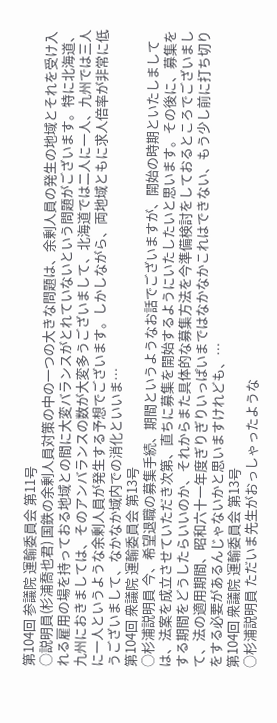第104回 参議院 運輸委員会 第11号
○説明員(杉浦喬也君) 国鉄の余剰人員対策の中の一つの大きな問題は、余剰人員の発生の地域とそれを受け入れる雇用の場を持っておる地域との間に大変バランスがとれていないという問題がございます。特に北海道、九州におきましては、そのアンバランスの数が大変多うございまして、北海道では二人に一人、九州では三人に一人というような余剰人員が発生する予想でございます。しかしながら、両地域ともに求人倍率が非常に低うございまして、なかなか域内での消化といいま…
第104回 衆議院 運輸委員会 第13号
○杉浦説明員 今、希望退職の募集手続、期間というようなお話でございますが、開始の時期といたしましては、法案を成立させていただき次第、直ちに募集を開始するようにいたしたいと思います。その後に、募集をする期間をどうしたらいいのか、それからまた具体的な募集方法を今準備検討をしておるところでございまして、法の適用期間、昭和六十一年度ぎりぎりいっぱいまではなかなかこれはできない、もう少し前に打ち切りをする必要があるんじゃないかと思いますけれども、…
第104回 衆議院 運輸委員会 第13号
○杉浦説明員 ただいま先生がおっしゃったような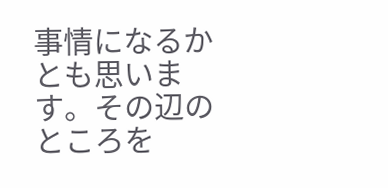事情になるかとも思います。その辺のところを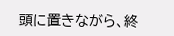頭に置きながら、終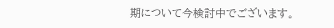期について今検討中でございます。